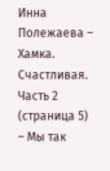Инна Полежаева – Хамка. Счастливая. Часть 2 (страница 5)
– Мы так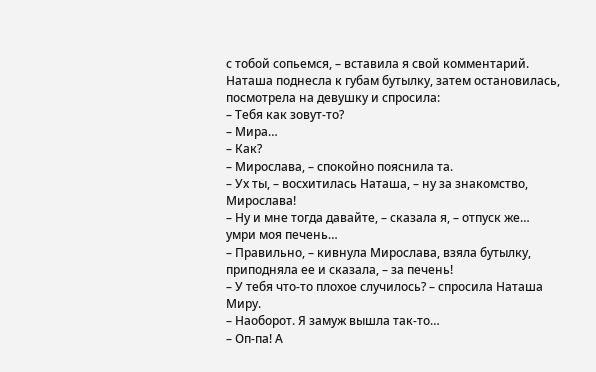с тобой сопьемся, – вставила я свой комментарий.
Наташа поднесла к губам бутылку, затем остановилась, посмотрела на девушку и спросила:
– Тебя как зовут-то?
– Мира…
– Как?
– Мирослава, – спокойно пояснила та.
– Ух ты, – восхитилась Наташа, – ну за знакомство, Мирослава!
– Ну и мне тогда давайте, – сказала я, – отпуск же… умри моя печень…
– Правильно, – кивнула Мирослава, взяла бутылку, приподняла ее и сказала, – за печень!
– У тебя что-то плохое случилось? – спросила Наташа Миру.
– Наоборот. Я замуж вышла так-то…
– Оп-па! А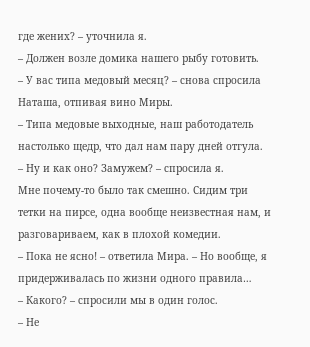где жених? – уточнила я.
– Должен возле домика нашего рыбу готовить.
– У вас типа медовый месяц? – снова спросила Наташа, отпивая вино Миры.
– Типа медовые выходные, наш работодатель настолько щедр, что дал нам пару дней отгула.
– Ну и как оно? Замужем? – спросила я.
Мне почему-то было так смешно. Сидим три тетки на пирсе, одна вообще неизвестная нам, и разговариваем, как в плохой комедии.
– Пока не ясно! – ответила Мира. – Но вообще, я придерживалась по жизни одного правила…
– Какого? – спросили мы в один голос.
– Не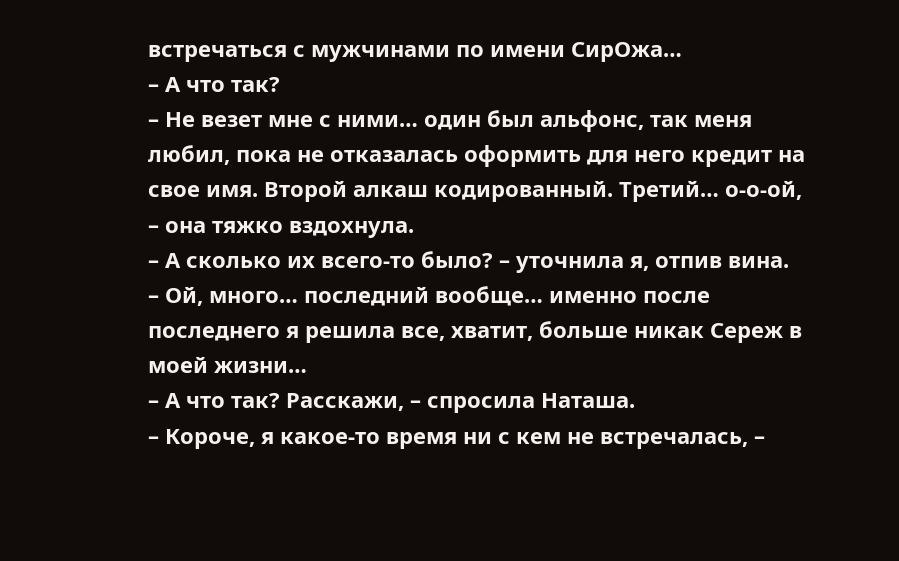встречаться с мужчинами по имени СирОжа…
– А что так?
– Не везет мне с ними… один был альфонс, так меня любил, пока не отказалась оформить для него кредит на свое имя. Второй алкаш кодированный. Третий… о-о-ой, – она тяжко вздохнула.
– А сколько их всего-то было? – уточнила я, отпив вина.
– Ой, много… последний вообще… именно после последнего я решила все, хватит, больше никак Сереж в моей жизни…
– А что так? Расскажи, – спросила Наташа.
– Короче, я какое-то время ни с кем не встречалась, –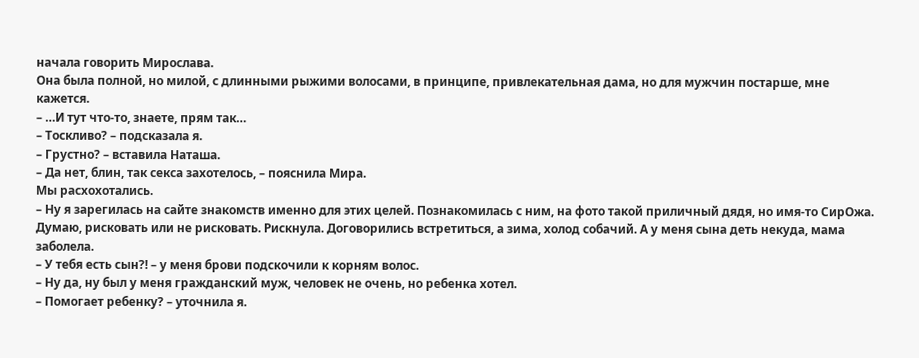начала говорить Мирослава.
Она была полной, но милой, с длинными рыжими волосами, в принципе, привлекательная дама, но для мужчин постарше, мне кажется.
– …И тут что-то, знаете, прям так…
– Тоскливо? – подсказала я.
– Грустно? – вставила Наташа.
– Да нет, блин, так секса захотелось, – пояснила Мира.
Мы расхохотались.
– Ну я зарегилась на сайте знакомств именно для этих целей. Познакомилась с ним, на фото такой приличный дядя, но имя-то СирОжа. Думаю, рисковать или не рисковать. Рискнула. Договорились встретиться, а зима, холод собачий. А у меня сына деть некуда, мама заболела.
– У тебя есть сын?! – у меня брови подскочили к корням волос.
– Ну да, ну был у меня гражданский муж, человек не очень, но ребенка хотел.
– Помогает ребенку? – уточнила я.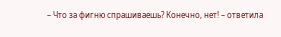– Что за фигню спрашиваешь? Конечно, нет! – ответила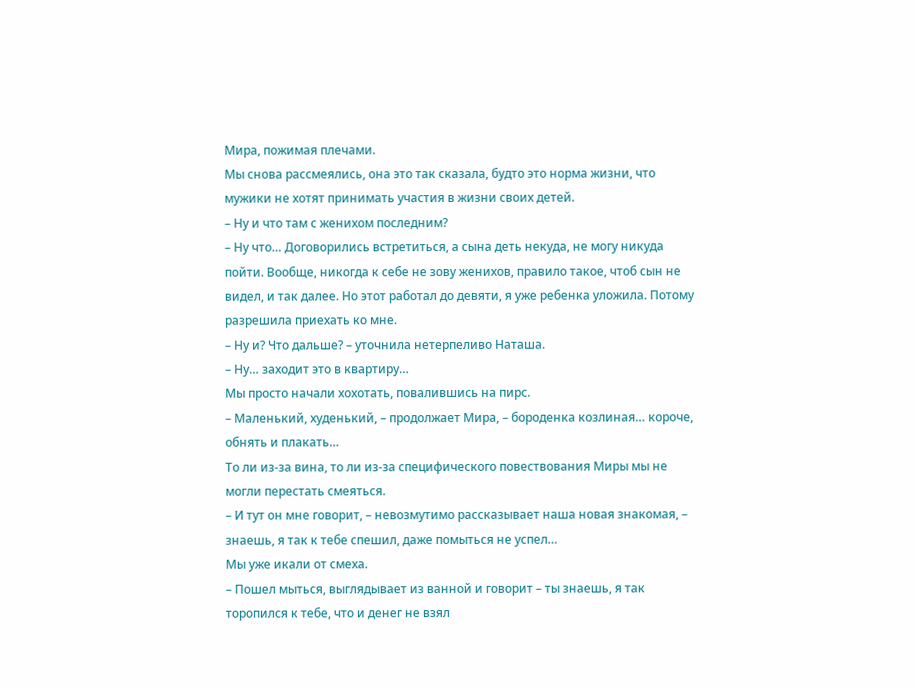Мира, пожимая плечами.
Мы снова рассмеялись, она это так сказала, будто это норма жизни, что мужики не хотят принимать участия в жизни своих детей.
– Ну и что там с женихом последним?
– Ну что… Договорились встретиться, а сына деть некуда, не могу никуда пойти. Вообще, никогда к себе не зову женихов, правило такое, чтоб сын не видел, и так далее. Но этот работал до девяти, я уже ребенка уложила. Потому разрешила приехать ко мне.
– Ну и? Что дальше? – уточнила нетерпеливо Наташа.
– Ну… заходит это в квартиру…
Мы просто начали хохотать, повалившись на пирс.
– Маленький, худенький, – продолжает Мира, – бороденка козлиная… короче, обнять и плакать…
То ли из-за вина, то ли из-за специфического повествования Миры мы не могли перестать смеяться.
– И тут он мне говорит, – невозмутимо рассказывает наша новая знакомая, – знаешь, я так к тебе спешил, даже помыться не успел…
Мы уже икали от смеха.
– Пошел мыться, выглядывает из ванной и говорит – ты знаешь, я так торопился к тебе, что и денег не взял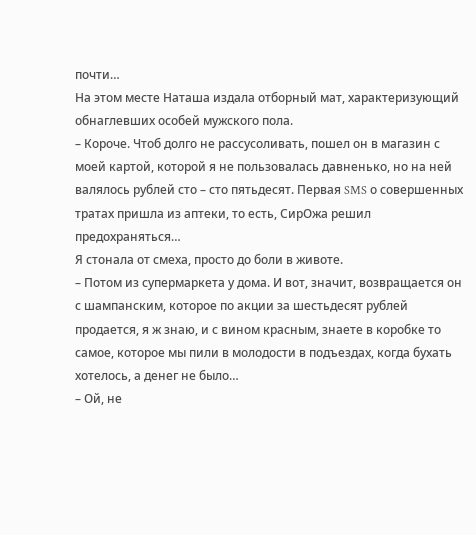почти…
На этом месте Наташа издала отборный мат, характеризующий обнаглевших особей мужского пола.
– Короче. Чтоб долго не рассусоливать, пошел он в магазин с моей картой, которой я не пользовалась давненько, но на ней валялось рублей сто – сто пятьдесят. Первая SMS о совершенных тратах пришла из аптеки, то есть, СирОжа решил предохраняться…
Я стонала от смеха, просто до боли в животе.
– Потом из супермаркета у дома. И вот, значит, возвращается он с шампанским, которое по акции за шестьдесят рублей продается, я ж знаю, и с вином красным, знаете в коробке то самое, которое мы пили в молодости в подъездах, когда бухать хотелось, а денег не было…
– Ой, не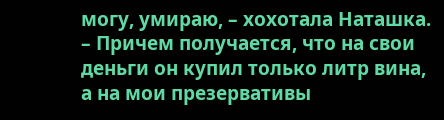могу, умираю, – хохотала Наташка.
– Причем получается, что на свои деньги он купил только литр вина, а на мои презервативы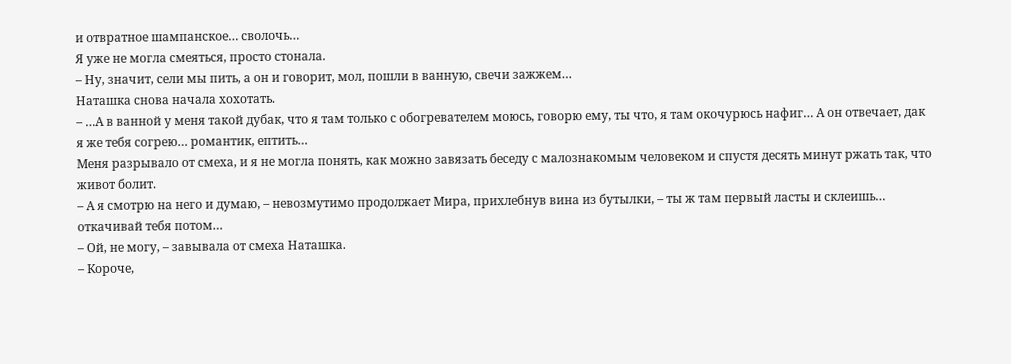и отвратное шампанское… сволочь…
Я уже не могла смеяться, просто стонала.
– Ну, значит, сели мы пить, а он и говорит, мол, пошли в ванную, свечи зажжем…
Наташка снова начала хохотать.
– …А в ванной у меня такой дубак, что я там только с обогревателем моюсь, говорю ему, ты что, я там окочурюсь нафиг… А он отвечает, дак я же тебя согрею… романтик, ептить…
Меня разрывало от смеха, и я не могла понять, как можно завязать беседу с малознакомым человеком и спустя десять минут ржать так, что живот болит.
– А я смотрю на него и думаю, – невозмутимо продолжает Мира, прихлебнув вина из бутылки, – ты ж там первый ласты и склеишь… откачивай тебя потом…
– Ой, не могу, – завывала от смеха Наташка.
– Короче,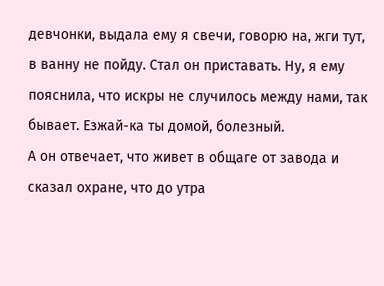девчонки, выдала ему я свечи, говорю на, жги тут, в ванну не пойду. Стал он приставать. Ну, я ему пояснила, что искры не случилось между нами, так бывает. Езжай-ка ты домой, болезный.
А он отвечает, что живет в общаге от завода и сказал охране, что до утра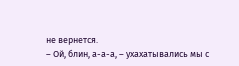не вернется.
– Ой, блин, а-а-а, – ухахатывались мы с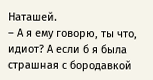Наташей.
– А я ему говорю, ты что, идиот? А если б я была страшная с бородавкой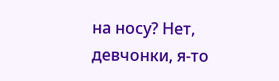на носу? Нет, девчонки, я-то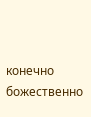конечно божественно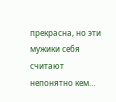прекрасна, но эти мужики себя считают непонятно кем…